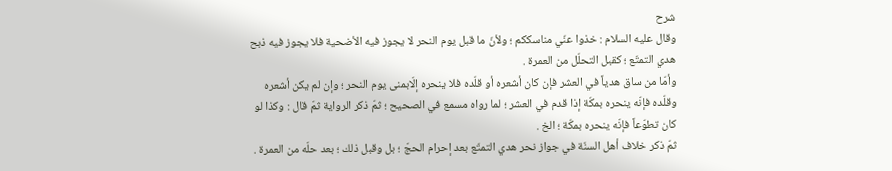شرح
وقال عليه السلام : خذوا عنّي مناسككم ؛ ولأنّ ما قبل يوم النحر لا يجوز فيه الأضحية فلا يجوز فيه ذبح هدي التمتّع ؛ كقبل التحلّل من العمرة .
وأمّا من ساق هدياً في العشر فإن كان أشعره أو قلّده فلا ينحره إلّابمنى يوم النحر ؛ وإن لم يكن أشعره وقلّده فإنّه ينحره بمكّة إذا قدم في العشر ؛ لما رواه مسمع في الصحيح ؛ ثمّ ذكر الرواية ثمّ قال : وكذا لو كان تطوّعاً فإنّه ينحره بمكّة ؛ الخ .
ثمّ ذكر خلاف أهل السنّة في جواز نحر هدي التمتّع بعد إحرام الحجّ ؛ بل وقبل ذلك ؛ بعد حلّه من العمرة .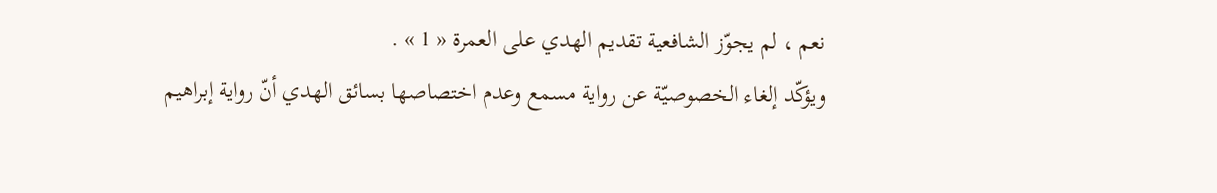نعم ، لم يجوّز الشافعية تقديم الهدي على العمرة « 1 » .
ويؤكّد إلغاء الخصوصيّة عن رواية مسمع وعدم اختصاصها بسائق الهدي أنّ رواية إبراهيم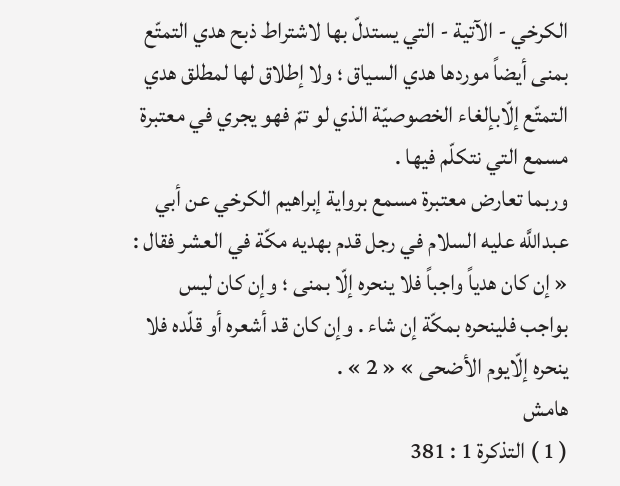الكرخي - الآتية - التي يستدلّ بها لاشتراط ذبح هدي التمتّع بمنى أيضاً موردها هدي السياق ؛ ولا إطلاق لها لمطلق هدي التمتّع إلّابإلغاء الخصوصيّة الذي لو تمّ فهو يجري في معتبرة مسمع التي نتكلّم فيها .
وربما تعارض معتبرة مسمع برواية إبراهيم الكرخي عن أبي عبداللَّه عليه السلام في رجل قدم بهديه مكّة في العشر فقال : « إن كان هدياً واجباً فلا ينحره إلّا بمنى ؛ وإن كان ليس بواجب فلينحره بمكّة إن شاء . وإن كان قد أشعره أو قلّده فلا ينحره إلّايوم الأضحى » « 2 » .
هامش
( 1 ) التذكرة 1 : 381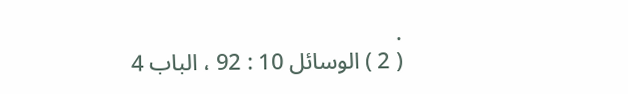.
( 2 ) الوسائل 10 : 92 ، الباب 4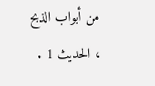من أبواب الذبح ، الحديث 1 .